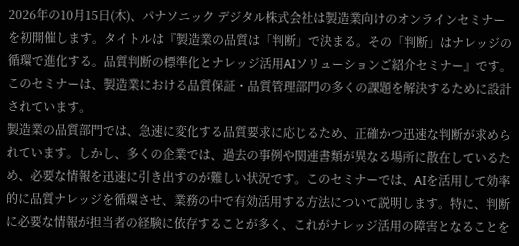2026年の10月15日(木)、パナソニック デジタル株式会社は製造業向けのオンラインセミナーを初開催します。タイトルは『製造業の品質は「判断」で決まる。その「判断」はナレッジの循環で進化する。品質判断の標準化とナレッジ活用AIソリューションご紹介セミナー』です。このセミナーは、製造業における品質保証・品質管理部門の多くの課題を解決するために設計されています。
製造業の品質部門では、急速に変化する品質要求に応じるため、正確かつ迅速な判断が求められています。しかし、多くの企業では、過去の事例や関連書類が異なる場所に散在しているため、必要な情報を迅速に引き出すのが難しい状況です。このセミナーでは、AIを活用して効率的に品質ナレッジを循環させ、業務の中で有効活用する方法について説明します。特に、判断に必要な情報が担当者の経験に依存することが多く、これがナレッジ活用の障害となることを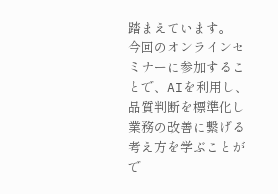踏まえています。
今回のオンラインセミナーに参加することで、AIを利用し、品質判断を標準化し業務の改善に繋げる考え方を学ぶことがで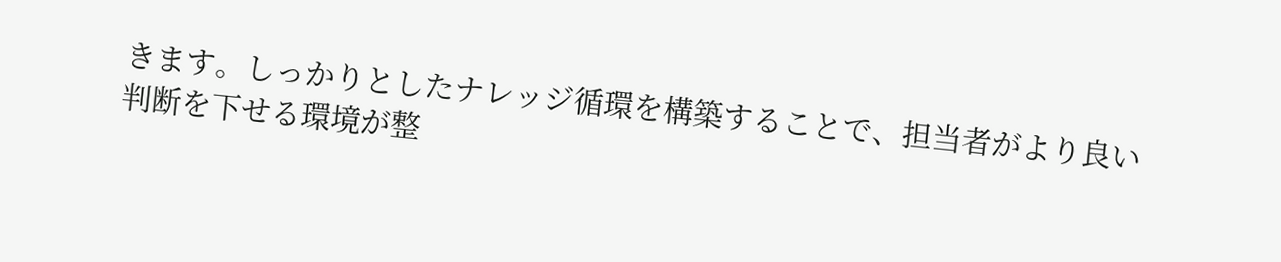きます。しっかりとしたナレッジ循環を構築することで、担当者がより良い判断を下せる環境が整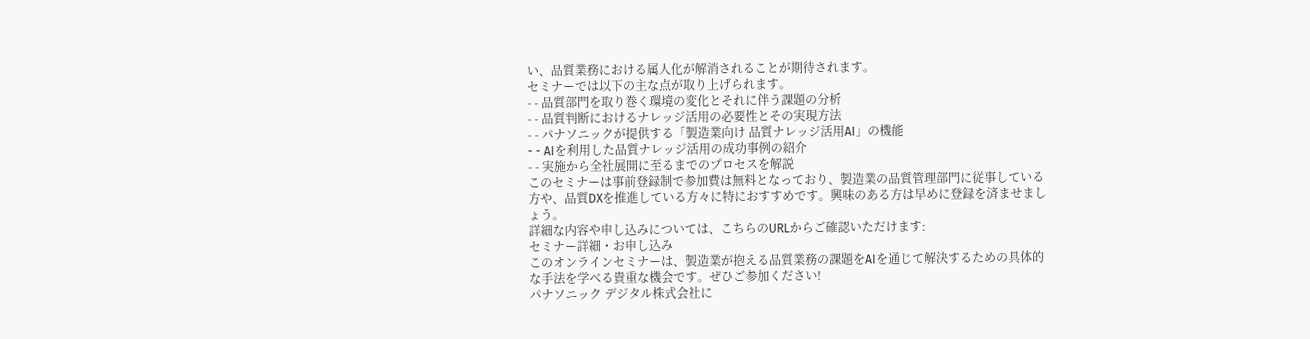い、品質業務における属人化が解消されることが期待されます。
セミナーでは以下の主な点が取り上げられます。
- - 品質部門を取り巻く環境の変化とそれに伴う課題の分析
- - 品質判断におけるナレッジ活用の必要性とその実現方法
- - パナソニックが提供する「製造業向け 品質ナレッジ活用AI」の機能
- - AIを利用した品質ナレッジ活用の成功事例の紹介
- - 実施から全社展開に至るまでのプロセスを解説
このセミナーは事前登録制で参加費は無料となっており、製造業の品質管理部門に従事している方や、品質DXを推進している方々に特におすすめです。興味のある方は早めに登録を済ませましょう。
詳細な内容や申し込みについては、こちらのURLからご確認いただけます:
セミナー詳細・お申し込み
このオンラインセミナーは、製造業が抱える品質業務の課題をAIを通じて解決するための具体的な手法を学べる貴重な機会です。ぜひご参加ください!
パナソニック デジタル株式会社に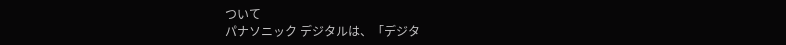ついて
パナソニック デジタルは、「デジタ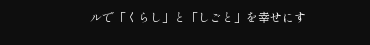ルで「くらし」と「しごと」を幸せにす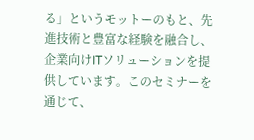る」というモットーのもと、先進技術と豊富な経験を融合し、企業向けITソリューションを提供しています。このセミナーを通じて、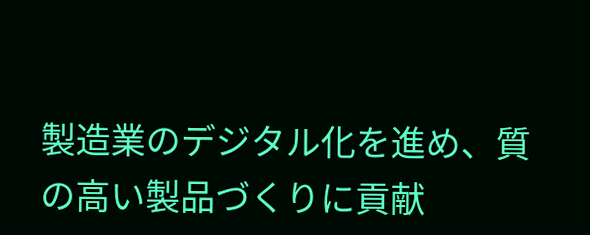製造業のデジタル化を進め、質の高い製品づくりに貢献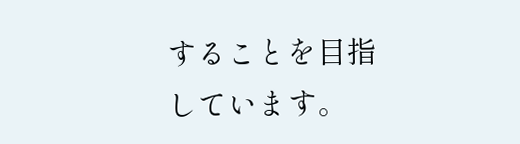することを目指しています。